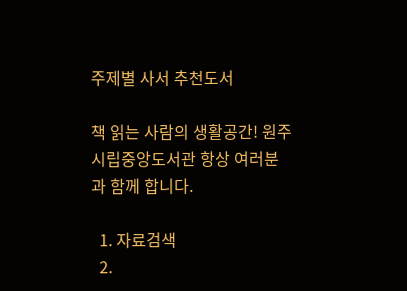주제별 사서 추천도서

책 읽는 사람의 생활공간! 원주시립중앙도서관 항상 여러분과 함께 합니다.

  1. 자료검색
  2.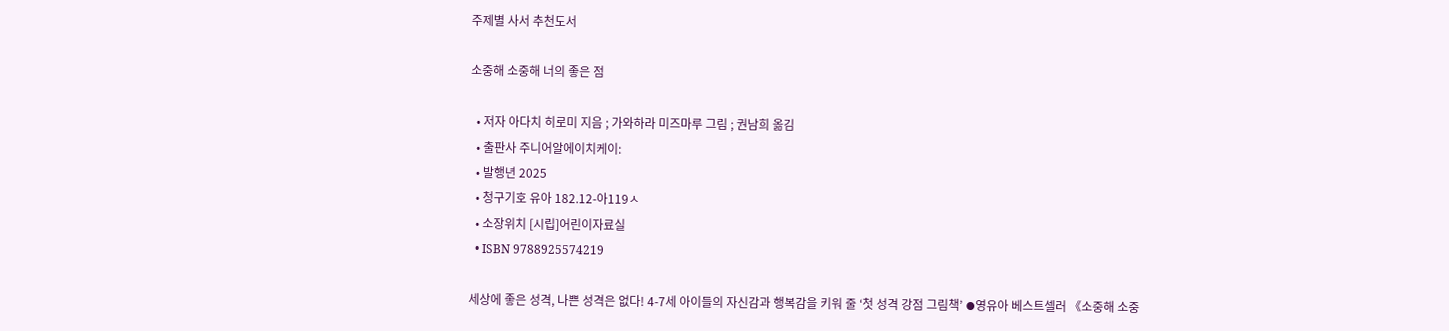주제별 사서 추천도서

소중해 소중해 너의 좋은 점

  • 저자 아다치 히로미 지음 ; 가와하라 미즈마루 그림 ; 권남희 옮김
  • 출판사 주니어알에이치케이:
  • 발행년 2025
  • 청구기호 유아 182.12-아119ㅅ
  • 소장위치 [시립]어린이자료실
  • ISBN 9788925574219

세상에 좋은 성격, 나쁜 성격은 없다! 4-7세 아이들의 자신감과 행복감을 키워 줄 ‘첫 성격 강점 그림책’ ⦁영유아 베스트셀러 《소중해 소중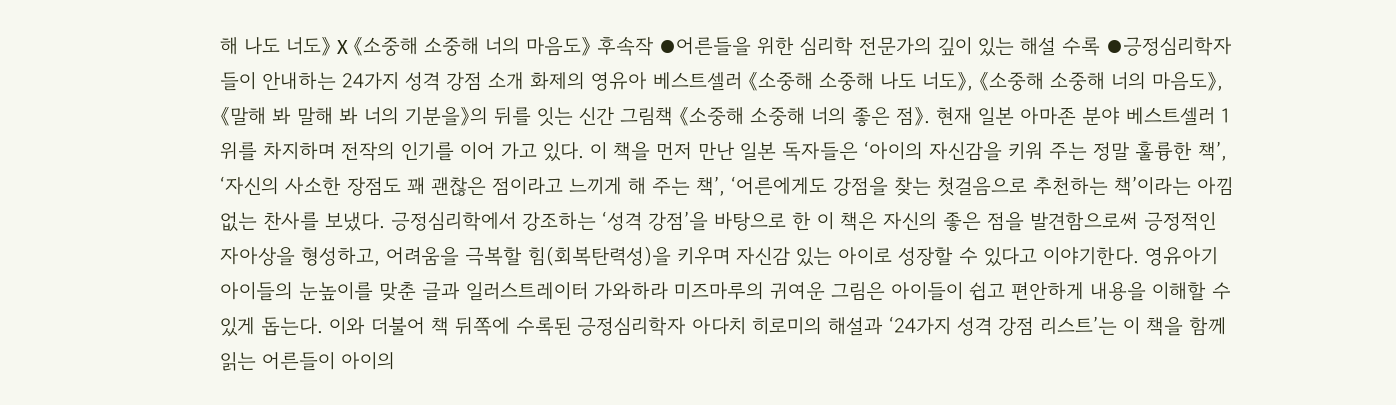해 나도 너도》 X 《소중해 소중해 너의 마음도》 후속작 ⦁어른들을 위한 심리학 전문가의 깊이 있는 해설 수록 ⦁긍정심리학자들이 안내하는 24가지 성격 강점 소개 화제의 영유아 베스트셀러 《소중해 소중해 나도 너도》, 《소중해 소중해 너의 마음도》, 《말해 봐 말해 봐 너의 기분을》의 뒤를 잇는 신간 그림책 《소중해 소중해 너의 좋은 점》. 현재 일본 아마존 분야 베스트셀러 1위를 차지하며 전작의 인기를 이어 가고 있다. 이 책을 먼저 만난 일본 독자들은 ‘아이의 자신감을 키워 주는 정말 훌륭한 책’, ‘자신의 사소한 장점도 꽤 괜찮은 점이라고 느끼게 해 주는 책’, ‘어른에게도 강점을 찾는 첫걸음으로 추천하는 책’이라는 아낌없는 찬사를 보냈다. 긍정심리학에서 강조하는 ‘성격 강점’을 바탕으로 한 이 책은 자신의 좋은 점을 발견함으로써 긍정적인 자아상을 형성하고, 어려움을 극복할 힘(회복탄력성)을 키우며 자신감 있는 아이로 성장할 수 있다고 이야기한다. 영유아기 아이들의 눈높이를 맞춘 글과 일러스트레이터 가와하라 미즈마루의 귀여운 그림은 아이들이 쉽고 편안하게 내용을 이해할 수 있게 돕는다. 이와 더불어 책 뒤쪽에 수록된 긍정심리학자 아다치 히로미의 해설과 ‘24가지 성격 강점 리스트’는 이 책을 함께 읽는 어른들이 아이의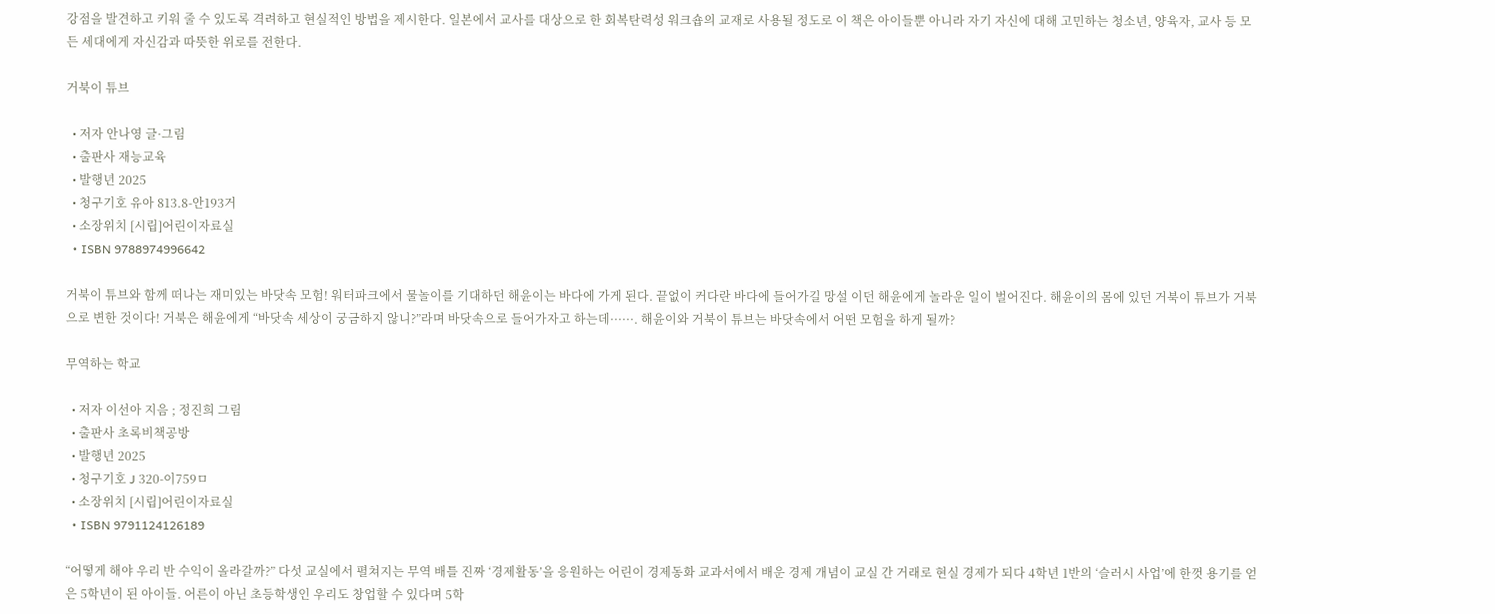강점을 발견하고 키워 줄 수 있도록 격려하고 현실적인 방법을 제시한다. 일본에서 교사를 대상으로 한 회복탄력성 워크숍의 교재로 사용될 정도로 이 책은 아이들뿐 아니라 자기 자신에 대해 고민하는 청소년, 양육자, 교사 등 모든 세대에게 자신감과 따뜻한 위로를 전한다.

거북이 튜브

  • 저자 안나영 글·그림
  • 출판사 재능교육
  • 발행년 2025
  • 청구기호 유아 813.8-안193거
  • 소장위치 [시립]어린이자료실
  • ISBN 9788974996642

거북이 튜브와 함께 떠나는 재미있는 바닷속 모험! 워터파크에서 물놀이를 기대하던 해윤이는 바다에 가게 된다. 끝없이 커다란 바다에 들어가길 망설 이던 해윤에게 놀라운 일이 벌어진다. 해윤이의 몸에 있던 거북이 튜브가 거북으로 변한 것이다! 거북은 해윤에게 “바닷속 세상이 궁금하지 않니?”라며 바닷속으로 들어가자고 하는데······. 해윤이와 거북이 튜브는 바닷속에서 어떤 모험을 하게 될까?

무역하는 학교

  • 저자 이선아 지음 ; 정진희 그림
  • 출판사 초록비책공방
  • 발행년 2025
  • 청구기호 J 320-이759ㅁ
  • 소장위치 [시립]어린이자료실
  • ISBN 9791124126189

“어떻게 해야 우리 반 수익이 올라갈까?” 다섯 교실에서 펼쳐지는 무역 배틀 진짜 ‘경제활동’을 응원하는 어린이 경제동화 교과서에서 배운 경제 개념이 교실 간 거래로 현실 경제가 되다 4학년 1반의 ‘슬러시 사업’에 한껏 용기를 얻은 5학년이 된 아이들. 어른이 아닌 초등학생인 우리도 창업할 수 있다며 5학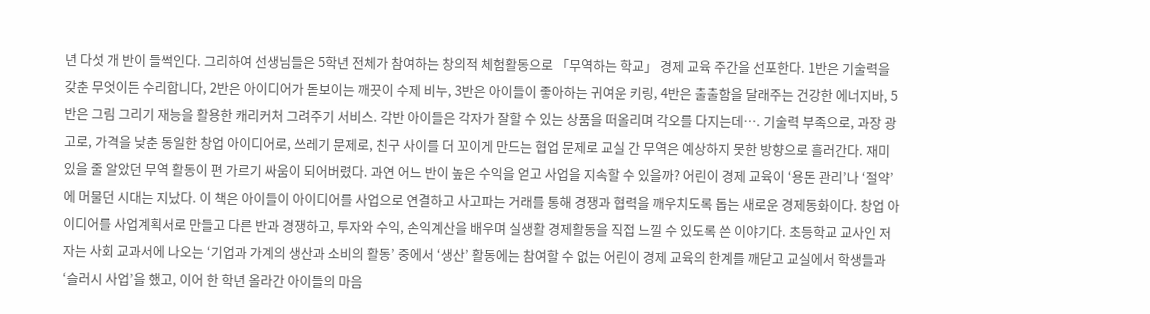년 다섯 개 반이 들썩인다. 그리하여 선생님들은 5학년 전체가 참여하는 창의적 체험활동으로 「무역하는 학교」 경제 교육 주간을 선포한다. 1반은 기술력을 갖춘 무엇이든 수리합니다, 2반은 아이디어가 돋보이는 깨끗이 수제 비누, 3반은 아이들이 좋아하는 귀여운 키링, 4반은 출출함을 달래주는 건강한 에너지바, 5반은 그림 그리기 재능을 활용한 캐리커처 그려주기 서비스. 각반 아이들은 각자가 잘할 수 있는 상품을 떠올리며 각오를 다지는데…. 기술력 부족으로, 과장 광고로, 가격을 낮춘 동일한 창업 아이디어로, 쓰레기 문제로, 친구 사이를 더 꼬이게 만드는 협업 문제로 교실 간 무역은 예상하지 못한 방향으로 흘러간다. 재미있을 줄 알았던 무역 활동이 편 가르기 싸움이 되어버렸다. 과연 어느 반이 높은 수익을 얻고 사업을 지속할 수 있을까? 어린이 경제 교육이 ‘용돈 관리’나 ‘절약’에 머물던 시대는 지났다. 이 책은 아이들이 아이디어를 사업으로 연결하고 사고파는 거래를 통해 경쟁과 협력을 깨우치도록 돕는 새로운 경제동화이다. 창업 아이디어를 사업계획서로 만들고 다른 반과 경쟁하고, 투자와 수익, 손익계산을 배우며 실생활 경제활동을 직접 느낄 수 있도록 쓴 이야기다. 초등학교 교사인 저자는 사회 교과서에 나오는 ‘기업과 가계의 생산과 소비의 활동’ 중에서 ‘생산’ 활동에는 참여할 수 없는 어린이 경제 교육의 한계를 깨닫고 교실에서 학생들과 ‘슬러시 사업’을 했고, 이어 한 학년 올라간 아이들의 마음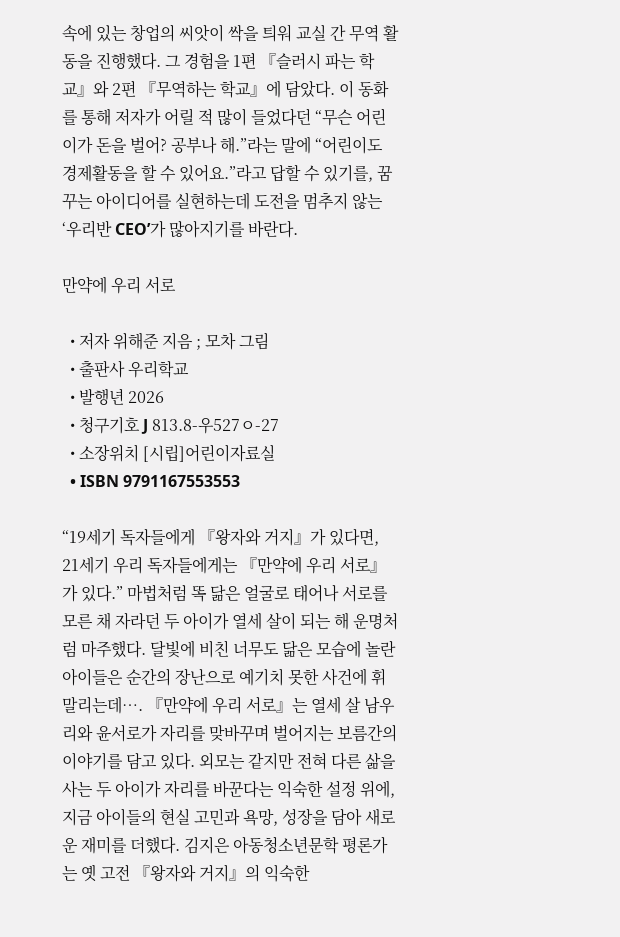속에 있는 창업의 씨앗이 싹을 틔워 교실 간 무역 활동을 진행했다. 그 경험을 1편 『슬러시 파는 학교』와 2편 『무역하는 학교』에 담았다. 이 동화를 통해 저자가 어릴 적 많이 들었다던 “무슨 어린이가 돈을 벌어? 공부나 해.”라는 말에 “어린이도 경제활동을 할 수 있어요.”라고 답할 수 있기를, 꿈꾸는 아이디어를 실현하는데 도전을 멈추지 않는 ‘우리반 CEO’가 많아지기를 바란다.

만약에 우리 서로

  • 저자 위해준 지음 ; 모차 그림
  • 출판사 우리학교
  • 발행년 2026
  • 청구기호 J 813.8-우527ㅇ-27
  • 소장위치 [시립]어린이자료실
  • ISBN 9791167553553

“19세기 독자들에게 『왕자와 거지』가 있다면, 21세기 우리 독자들에게는 『만약에 우리 서로』가 있다.” 마법처럼 똑 닮은 얼굴로 태어나 서로를 모른 채 자라던 두 아이가 열세 살이 되는 해 운명처럼 마주했다. 달빛에 비친 너무도 닮은 모습에 놀란 아이들은 순간의 장난으로 예기치 못한 사건에 휘말리는데…. 『만약에 우리 서로』는 열세 살 남우리와 윤서로가 자리를 맞바꾸며 벌어지는 보름간의 이야기를 담고 있다. 외모는 같지만 전혀 다른 삶을 사는 두 아이가 자리를 바꾼다는 익숙한 설정 위에, 지금 아이들의 현실 고민과 욕망, 성장을 담아 새로운 재미를 더했다. 김지은 아동청소년문학 평론가는 옛 고전 『왕자와 거지』의 익숙한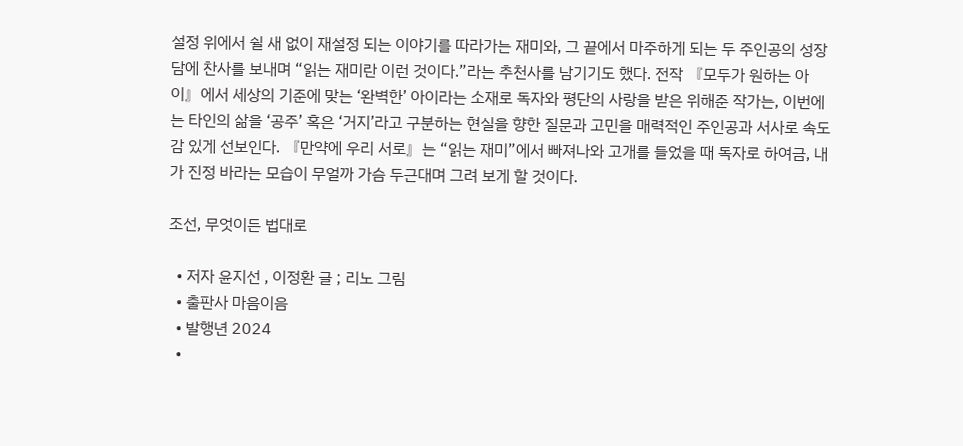설정 위에서 쉴 새 없이 재설정 되는 이야기를 따라가는 재미와, 그 끝에서 마주하게 되는 두 주인공의 성장담에 찬사를 보내며 “읽는 재미란 이런 것이다.”라는 추천사를 남기기도 했다. 전작 『모두가 원하는 아이』에서 세상의 기준에 맞는 ‘완벽한’ 아이라는 소재로 독자와 평단의 사랑을 받은 위해준 작가는, 이번에는 타인의 삶을 ‘공주’ 혹은 ‘거지’라고 구분하는 현실을 향한 질문과 고민을 매력적인 주인공과 서사로 속도감 있게 선보인다. 『만약에 우리 서로』는 “읽는 재미”에서 빠져나와 고개를 들었을 때 독자로 하여금, 내가 진정 바라는 모습이 무얼까 가슴 두근대며 그려 보게 할 것이다.

조선, 무엇이든 법대로

  • 저자 윤지선 , 이정환 글 ; 리노 그림
  • 출판사 마음이음
  • 발행년 2024
  •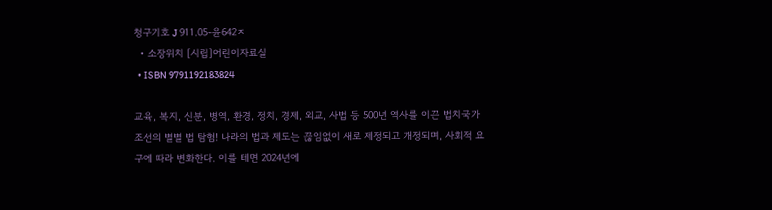청구기호 J 911.05-윤642ㅈ
  • 소장위치 [시립]어린이자료실
  • ISBN 9791192183824

교육, 복지, 신분, 병역, 환경, 정치, 경제, 외교, 사법 등 500년 역사를 이끈 법치국가 조선의 별별 법 탐험! 나라의 법과 제도는 끊임없이 새로 제정되고 개정되며, 사회적 요구에 따라 변화한다. 이를 테면 2024년에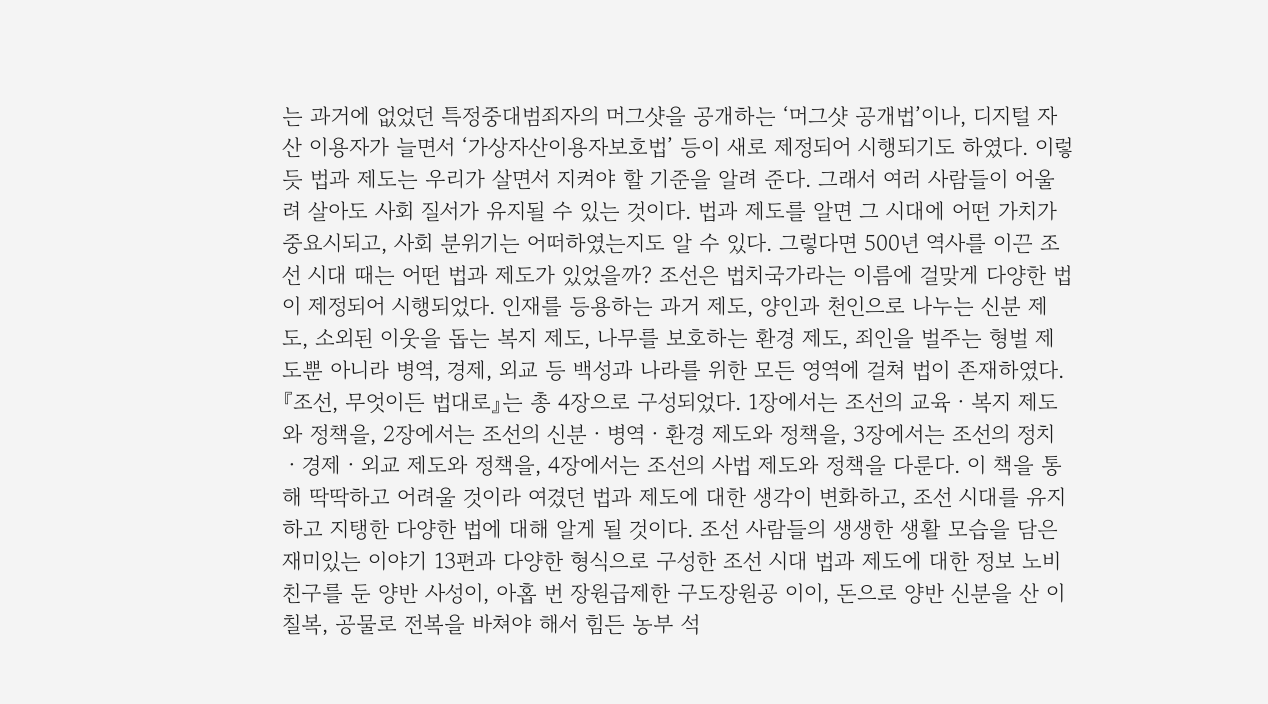는 과거에 없었던 특정중대범죄자의 머그샷을 공개하는 ‘머그샷 공개법’이나, 디지털 자산 이용자가 늘면서 ‘가상자산이용자보호법’ 등이 새로 제정되어 시행되기도 하였다. 이렇듯 법과 제도는 우리가 살면서 지켜야 할 기준을 알려 준다. 그래서 여러 사람들이 어울려 살아도 사회 질서가 유지될 수 있는 것이다. 법과 제도를 알면 그 시대에 어떤 가치가 중요시되고, 사회 분위기는 어떠하였는지도 알 수 있다. 그렇다면 500년 역사를 이끈 조선 시대 때는 어떤 법과 제도가 있었을까? 조선은 법치국가라는 이름에 걸맞게 다양한 법이 제정되어 시행되었다. 인재를 등용하는 과거 제도, 양인과 천인으로 나누는 신분 제도, 소외된 이웃을 돕는 복지 제도, 나무를 보호하는 환경 제도, 죄인을 벌주는 형벌 제도뿐 아니라 병역, 경제, 외교 등 백성과 나라를 위한 모든 영역에 걸쳐 법이 존재하였다. 『조선, 무엇이든 법대로』는 총 4장으로 구성되었다. 1장에서는 조선의 교육ㆍ복지 제도와 정책을, 2장에서는 조선의 신분ㆍ병역ㆍ환경 제도와 정책을, 3장에서는 조선의 정치ㆍ경제ㆍ외교 제도와 정책을, 4장에서는 조선의 사법 제도와 정책을 다룬다. 이 책을 통해 딱딱하고 어려울 것이라 여겼던 법과 제도에 대한 생각이 변화하고, 조선 시대를 유지하고 지탱한 다양한 법에 대해 알게 될 것이다. 조선 사람들의 생생한 생활 모습을 담은 재미있는 이야기 13편과 다양한 형식으로 구성한 조선 시대 법과 제도에 대한 정보 노비 친구를 둔 양반 사성이, 아홉 번 장원급제한 구도장원공 이이, 돈으로 양반 신분을 산 이칠복, 공물로 전복을 바쳐야 해서 힘든 농부 석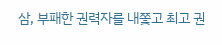삼, 부패한 권력자를 내쫓고 최고 권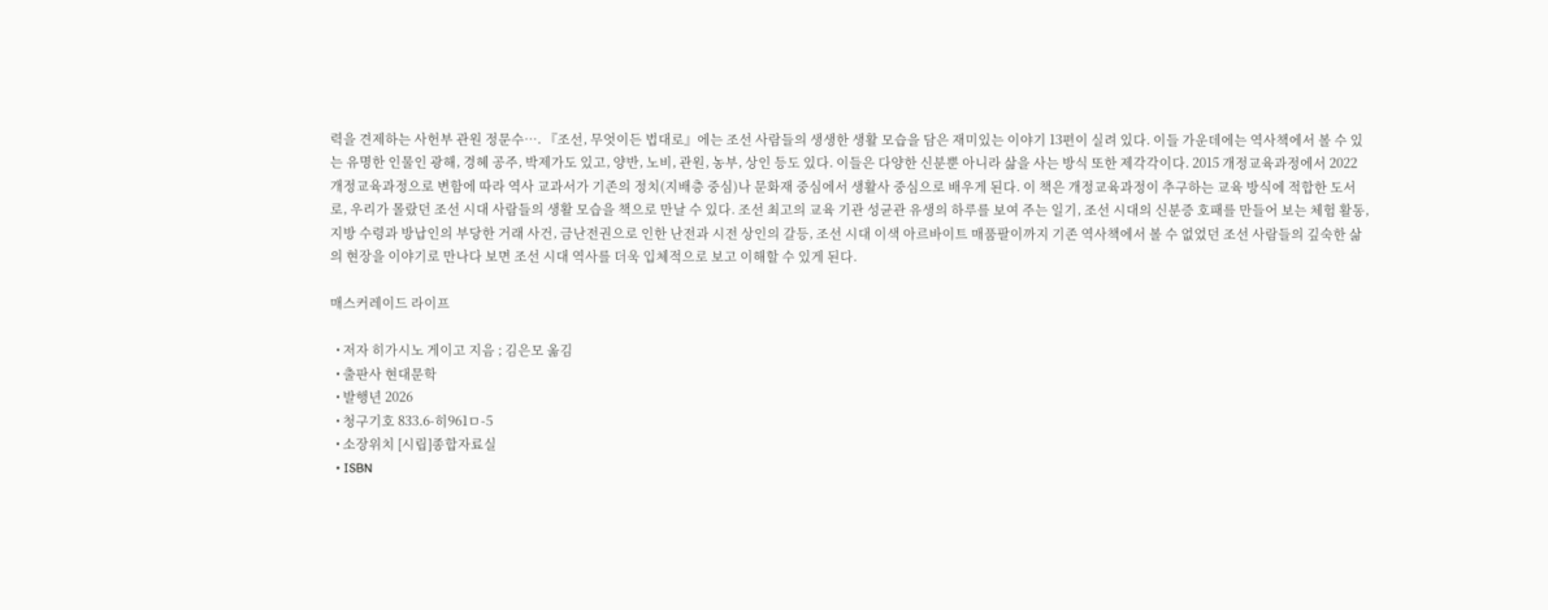력을 견제하는 사헌부 관원 정문수…. 『조선, 무엇이든 법대로』에는 조선 사람들의 생생한 생활 모습을 담은 재미있는 이야기 13편이 실려 있다. 이들 가운데에는 역사책에서 볼 수 있는 유명한 인물인 광해, 경혜 공주, 박제가도 있고, 양반, 노비, 관원, 농부, 상인 등도 있다. 이들은 다양한 신분뿐 아니라 삶을 사는 방식 또한 제각각이다. 2015 개정교육과정에서 2022 개정교육과정으로 변함에 따라 역사 교과서가 기존의 정치(지배층 중심)나 문화재 중심에서 생활사 중심으로 배우게 된다. 이 책은 개정교육과정이 추구하는 교육 방식에 적합한 도서로, 우리가 몰랐던 조선 시대 사람들의 생활 모습을 책으로 만날 수 있다. 조선 최고의 교육 기관 성균관 유생의 하루를 보여 주는 일기, 조선 시대의 신분증 호패를 만들어 보는 체험 활동, 지방 수령과 방납인의 부당한 거래 사건, 금난전권으로 인한 난전과 시전 상인의 갈등, 조선 시대 이색 아르바이트 매품팔이까지 기존 역사책에서 볼 수 없었던 조선 사람들의 깊숙한 삶의 현장을 이야기로 만나다 보면 조선 시대 역사를 더욱 입체적으로 보고 이해할 수 있게 된다.

매스커레이드 라이프

  • 저자 히가시노 게이고 지음 ; 김은모 옮김
  • 출판사 현대문학
  • 발행년 2026
  • 청구기호 833.6-히961ㅁ-5
  • 소장위치 [시립]종합자료실
  • ISBN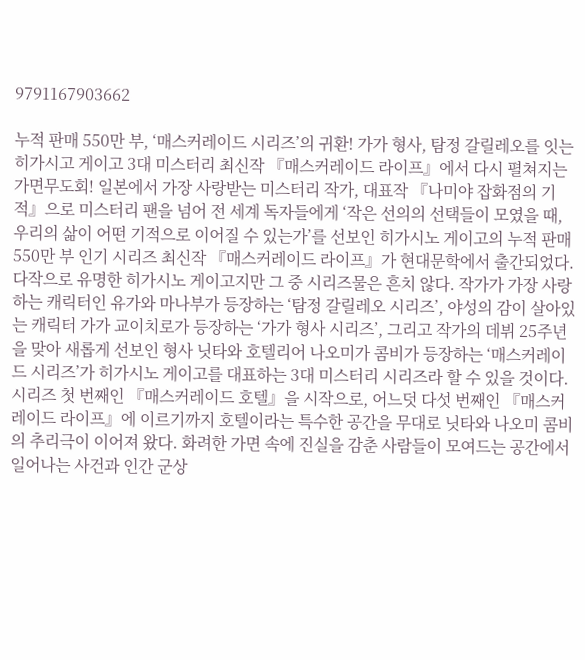9791167903662

누적 판매 550만 부, ‘매스커레이드 시리즈’의 귀환! 가가 형사, 탐정 갈릴레오를 잇는 히가시고 게이고 3대 미스터리 최신작 『매스커레이드 라이프』에서 다시 펼쳐지는 가면무도회! 일본에서 가장 사랑받는 미스터리 작가, 대표작 『나미야 잡화점의 기적』으로 미스터리 팬을 넘어 전 세계 독자들에게 ‘작은 선의의 선택들이 모였을 때, 우리의 삶이 어떤 기적으로 이어질 수 있는가’를 선보인 히가시노 게이고의 누적 판매 550만 부 인기 시리즈 최신작 『매스커레이드 라이프』가 현대문학에서 출간되었다. 다작으로 유명한 히가시노 게이고지만 그 중 시리즈물은 흔치 않다. 작가가 가장 사랑하는 캐릭터인 유가와 마나부가 등장하는 ‘탐정 갈릴레오 시리즈’, 야성의 감이 살아있는 캐릭터 가가 교이치로가 등장하는 ‘가가 형사 시리즈’, 그리고 작가의 데뷔 25주년을 맞아 새롭게 선보인 형사 닛타와 호텔리어 나오미가 콤비가 등장하는 ‘매스커레이드 시리즈’가 히가시노 게이고를 대표하는 3대 미스터리 시리즈라 할 수 있을 것이다. 시리즈 첫 번째인 『매스커레이드 호텔』을 시작으로, 어느덧 다섯 번째인 『매스커레이드 라이프』에 이르기까지 호텔이라는 특수한 공간을 무대로 닛타와 나오미 콤비의 추리극이 이어져 왔다. 화려한 가면 속에 진실을 감춘 사람들이 모여드는 공간에서 일어나는 사건과 인간 군상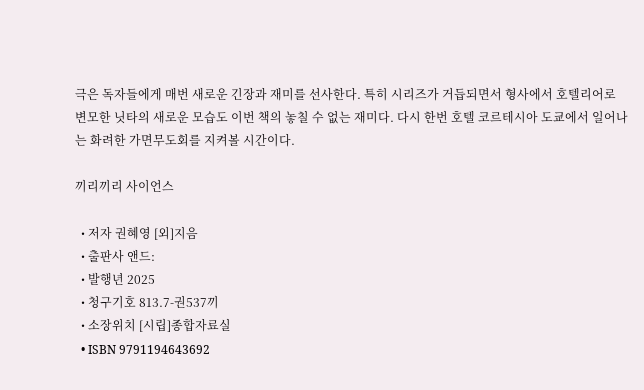극은 독자들에게 매번 새로운 긴장과 재미를 선사한다. 특히 시리즈가 거듭되면서 형사에서 호텔리어로 변모한 닛타의 새로운 모습도 이번 책의 놓칠 수 없는 재미다. 다시 한번 호텔 코르테시아 도쿄에서 일어나는 화려한 가면무도회를 지켜볼 시간이다.

끼리끼리 사이언스

  • 저자 권혜영 [외]지음
  • 출판사 앤드:
  • 발행년 2025
  • 청구기호 813.7-권537끼
  • 소장위치 [시립]종합자료실
  • ISBN 9791194643692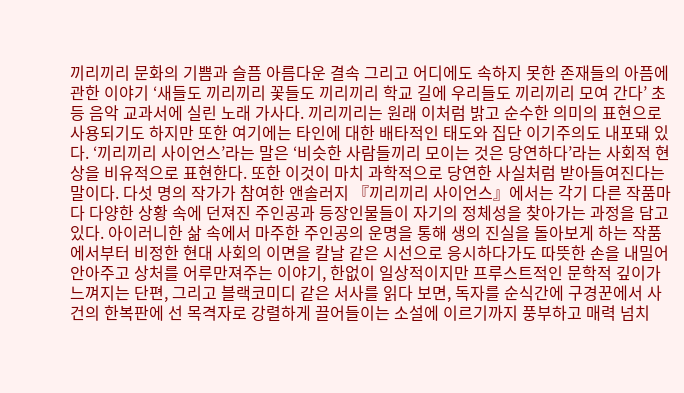끼리끼리 문화의 기쁨과 슬픔 아름다운 결속 그리고 어디에도 속하지 못한 존재들의 아픔에 관한 이야기 ‘새들도 끼리끼리 꽃들도 끼리끼리 학교 길에 우리들도 끼리끼리 모여 간다’ 초등 음악 교과서에 실린 노래 가사다. 끼리끼리는 원래 이처럼 밝고 순수한 의미의 표현으로 사용되기도 하지만 또한 여기에는 타인에 대한 배타적인 태도와 집단 이기주의도 내포돼 있다. ‘끼리끼리 사이언스’라는 말은 ‘비슷한 사람들끼리 모이는 것은 당연하다’라는 사회적 현상을 비유적으로 표현한다. 또한 이것이 마치 과학적으로 당연한 사실처럼 받아들여진다는 말이다. 다섯 명의 작가가 참여한 앤솔러지 『끼리끼리 사이언스』에서는 각기 다른 작품마다 다양한 상황 속에 던져진 주인공과 등장인물들이 자기의 정체성을 찾아가는 과정을 담고 있다. 아이러니한 삶 속에서 마주한 주인공의 운명을 통해 생의 진실을 돌아보게 하는 작품에서부터 비정한 현대 사회의 이면을 칼날 같은 시선으로 응시하다가도 따뜻한 손을 내밀어 안아주고 상처를 어루만져주는 이야기, 한없이 일상적이지만 프루스트적인 문학적 깊이가 느껴지는 단편, 그리고 블랙코미디 같은 서사를 읽다 보면, 독자를 순식간에 구경꾼에서 사건의 한복판에 선 목격자로 강렬하게 끌어들이는 소설에 이르기까지 풍부하고 매력 넘치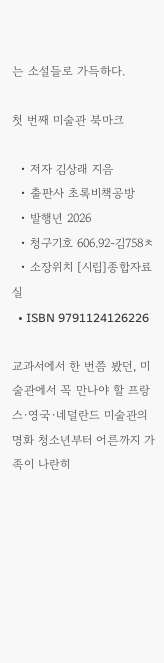는 소설들로 가득하다.

첫 번째 미술관 북마크

  • 저자 김상래 지음
  • 출판사 초록비책공방
  • 발행년 2026
  • 청구기호 606.92-김758ㅊ
  • 소장위치 [시립]종합자료실
  • ISBN 9791124126226

교과서에서 한 번쯤 봤던, 미술관에서 꼭 만나야 할 프랑스·영국·네덜란드 미술관의 명화 청소년부터 어른까지 가족이 나란히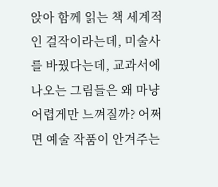앉아 함께 읽는 책 세계적인 걸작이라는데, 미술사를 바꿨다는데, 교과서에 나오는 그림들은 왜 마냥 어렵게만 느껴질까? 어쩌면 예술 작품이 안겨주는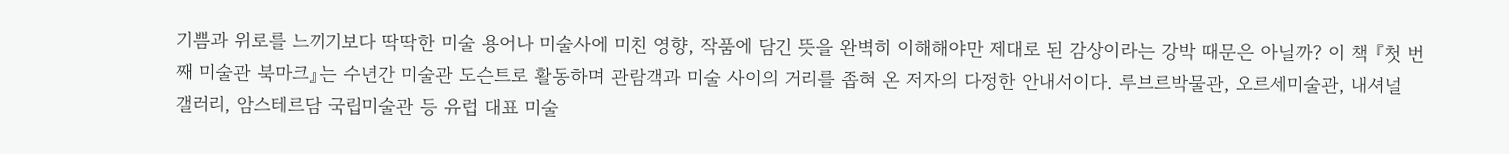기쁨과 위로를 느끼기보다 딱딱한 미술 용어나 미술사에 미친 영향, 작품에 담긴 뜻을 완벽히 이해해야만 제대로 된 감상이라는 강박 때문은 아닐까? 이 책 『첫 번째 미술관 북마크』는 수년간 미술관 도슨트로 활동하며 관람객과 미술 사이의 거리를 좁혀 온 저자의 다정한 안내서이다. 루브르박물관, 오르세미술관, 내셔널 갤러리, 암스테르담 국립미술관 등 유럽 대표 미술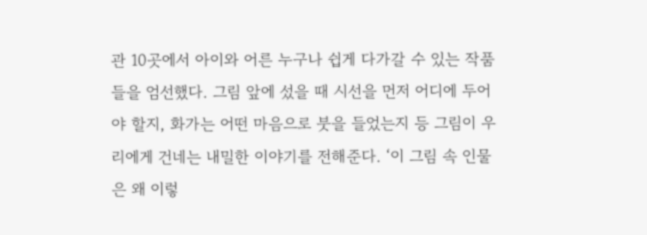관 10곳에서 아이와 어른 누구나 쉽게 다가갈 수 있는 작품들을 엄선했다. 그림 앞에 섰을 때 시선을 먼저 어디에 두어야 할지, 화가는 어떤 마음으로 붓을 들었는지 등 그림이 우리에게 건네는 내밀한 이야기를 전해준다. ‘이 그림 속 인물은 왜 이렇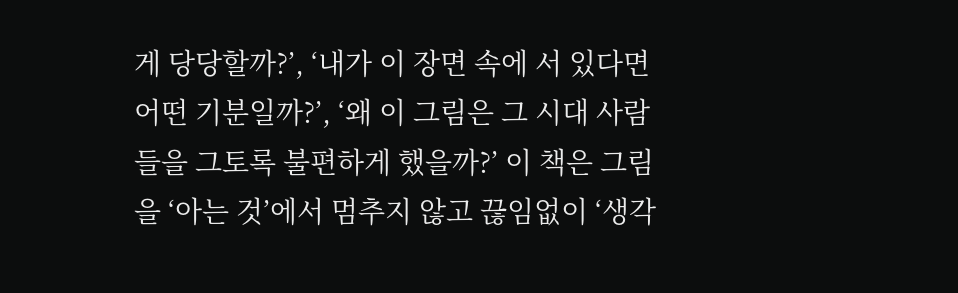게 당당할까?’, ‘내가 이 장면 속에 서 있다면 어떤 기분일까?’, ‘왜 이 그림은 그 시대 사람들을 그토록 불편하게 했을까?’ 이 책은 그림을 ‘아는 것’에서 멈추지 않고 끊임없이 ‘생각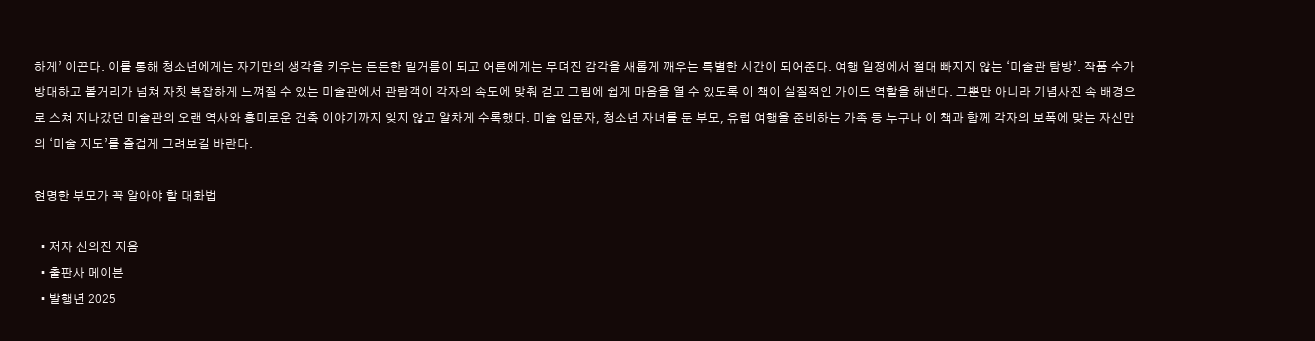하게’ 이끈다. 이를 통해 청소년에게는 자기만의 생각을 키우는 든든한 밑거름이 되고 어른에게는 무뎌진 감각을 새롭게 깨우는 특별한 시간이 되어준다. 여행 일정에서 절대 빠지지 않는 ‘미술관 탐방’. 작품 수가 방대하고 볼거리가 넘쳐 자칫 복잡하게 느껴질 수 있는 미술관에서 관람객이 각자의 속도에 맞춰 걷고 그림에 쉽게 마음을 열 수 있도록 이 책이 실질적인 가이드 역할을 해낸다. 그뿐만 아니라 기념사진 속 배경으로 스쳐 지나갔던 미술관의 오랜 역사와 흥미로운 건축 이야기까지 잊지 않고 알차게 수록했다. 미술 입문자, 청소년 자녀를 둔 부모, 유럽 여행을 준비하는 가족 등 누구나 이 책과 함께 각자의 보폭에 맞는 자신만의 ‘미술 지도’를 즐겁게 그려보길 바란다.

현명한 부모가 꼭 알아야 할 대화법

  • 저자 신의진 지음
  • 출판사 메이븐
  • 발행년 2025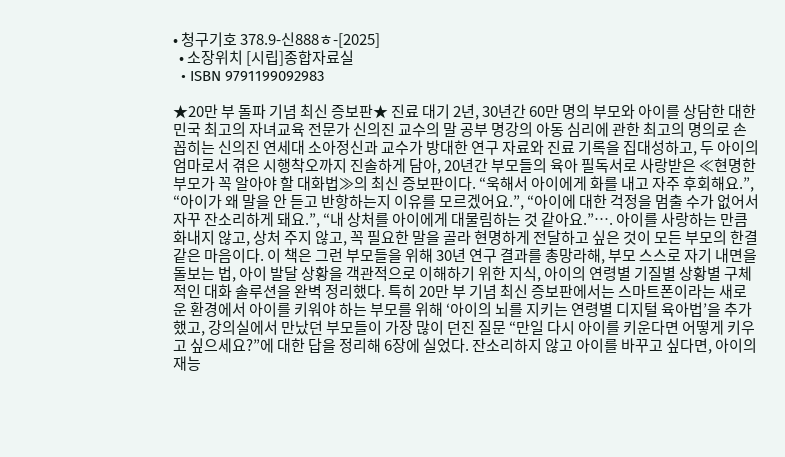• 청구기호 378.9-신888ㅎ-[2025]
  • 소장위치 [시립]종합자료실
  • ISBN 9791199092983

★20만 부 돌파 기념 최신 증보판★ 진료 대기 2년, 30년간 60만 명의 부모와 아이를 상담한 대한민국 최고의 자녀교육 전문가 신의진 교수의 말 공부 명강의 아동 심리에 관한 최고의 명의로 손꼽히는 신의진 연세대 소아정신과 교수가 방대한 연구 자료와 진료 기록을 집대성하고, 두 아이의 엄마로서 겪은 시행착오까지 진솔하게 담아, 20년간 부모들의 육아 필독서로 사랑받은 ≪현명한 부모가 꼭 알아야 할 대화법≫의 최신 증보판이다. “욱해서 아이에게 화를 내고 자주 후회해요.”, “아이가 왜 말을 안 듣고 반항하는지 이유를 모르겠어요.”, “아이에 대한 걱정을 멈출 수가 없어서 자꾸 잔소리하게 돼요.”, “내 상처를 아이에게 대물림하는 것 같아요.”…. 아이를 사랑하는 만큼 화내지 않고, 상처 주지 않고, 꼭 필요한 말을 골라 현명하게 전달하고 싶은 것이 모든 부모의 한결같은 마음이다. 이 책은 그런 부모들을 위해 30년 연구 결과를 총망라해, 부모 스스로 자기 내면을 돌보는 법, 아이 발달 상황을 객관적으로 이해하기 위한 지식, 아이의 연령별 기질별 상황별 구체적인 대화 솔루션을 완벽 정리했다. 특히 20만 부 기념 최신 증보판에서는 스마트폰이라는 새로운 환경에서 아이를 키워야 하는 부모를 위해 ‘아이의 뇌를 지키는 연령별 디지털 육아법’을 추가했고, 강의실에서 만났던 부모들이 가장 많이 던진 질문 “만일 다시 아이를 키운다면 어떻게 키우고 싶으세요?”에 대한 답을 정리해 6장에 실었다. 잔소리하지 않고 아이를 바꾸고 싶다면, 아이의 재능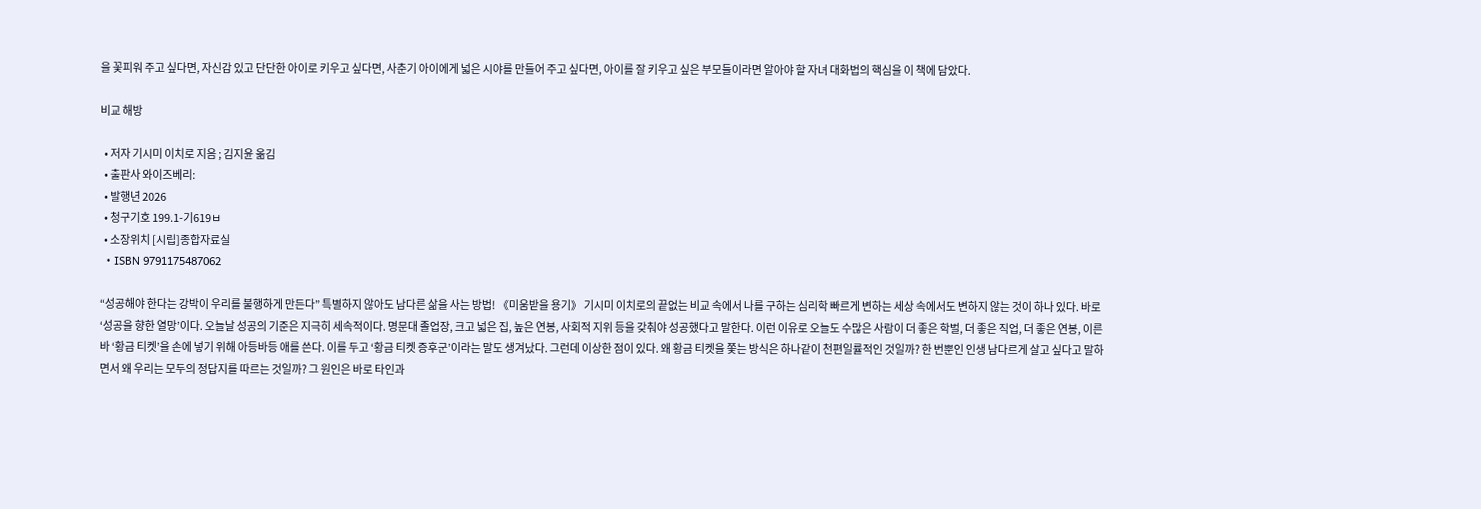을 꽃피워 주고 싶다면, 자신감 있고 단단한 아이로 키우고 싶다면, 사춘기 아이에게 넓은 시야를 만들어 주고 싶다면, 아이를 잘 키우고 싶은 부모들이라면 알아야 할 자녀 대화법의 핵심을 이 책에 담았다.

비교 해방

  • 저자 기시미 이치로 지음 ; 김지윤 옮김
  • 출판사 와이즈베리:
  • 발행년 2026
  • 청구기호 199.1-기619ㅂ
  • 소장위치 [시립]종합자료실
  • ISBN 9791175487062

“성공해야 한다는 강박이 우리를 불행하게 만든다” 특별하지 않아도 남다른 삶을 사는 방법! 《미움받을 용기》 기시미 이치로의 끝없는 비교 속에서 나를 구하는 심리학 빠르게 변하는 세상 속에서도 변하지 않는 것이 하나 있다. 바로 ‘성공을 향한 열망’이다. 오늘날 성공의 기준은 지극히 세속적이다. 명문대 졸업장, 크고 넓은 집, 높은 연봉, 사회적 지위 등을 갖춰야 성공했다고 말한다. 이런 이유로 오늘도 수많은 사람이 더 좋은 학벌, 더 좋은 직업, 더 좋은 연봉, 이른바 ‘황금 티켓’을 손에 넣기 위해 아등바등 애를 쓴다. 이를 두고 ‘황금 티켓 증후군’이라는 말도 생겨났다. 그런데 이상한 점이 있다. 왜 황금 티켓을 쫓는 방식은 하나같이 천편일률적인 것일까? 한 번뿐인 인생 남다르게 살고 싶다고 말하면서 왜 우리는 모두의 정답지를 따르는 것일까? 그 원인은 바로 타인과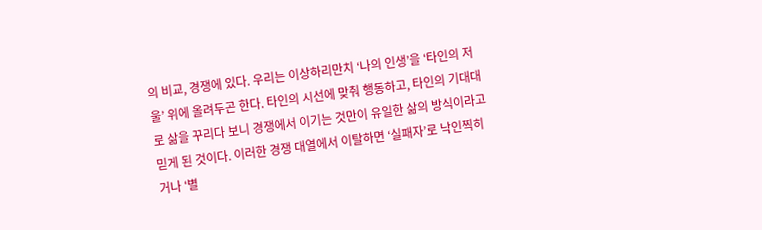의 비교, 경쟁에 있다. 우리는 이상하리만치 ‘나의 인생’을 ‘타인의 저울’ 위에 올려두곤 한다. 타인의 시선에 맞춰 행동하고, 타인의 기대대로 삶을 꾸리다 보니 경쟁에서 이기는 것만이 유일한 삶의 방식이라고 믿게 된 것이다. 이러한 경쟁 대열에서 이탈하면 ‘실패자’로 낙인찍히거나 ‘별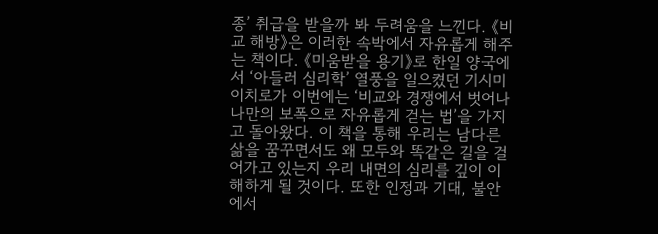종’ 취급을 받을까 봐 두려움을 느낀다. 《비교 해방》은 이러한 속박에서 자유롭게 해주는 책이다. 《미움받을 용기》로 한일 양국에서 ‘아들러 심리학’ 열풍을 일으켰던 기시미 이치로가 이번에는 ‘비교와 경쟁에서 벗어나 나만의 보폭으로 자유롭게 걷는 법’을 가지고 돌아왔다. 이 책을 통해 우리는 남다른 삶을 꿈꾸면서도 왜 모두와 똑같은 길을 걸어가고 있는지 우리 내면의 심리를 깊이 이해하게 될 것이다. 또한 인정과 기대, 불안에서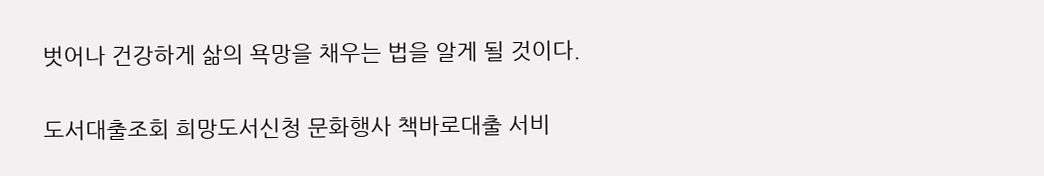벗어나 건강하게 삶의 욕망을 채우는 법을 알게 될 것이다.

도서대출조회 희망도서신청 문화행사 책바로대출 서비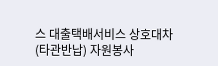스 대출택배서비스 상호대차(타관반납) 자원봉사